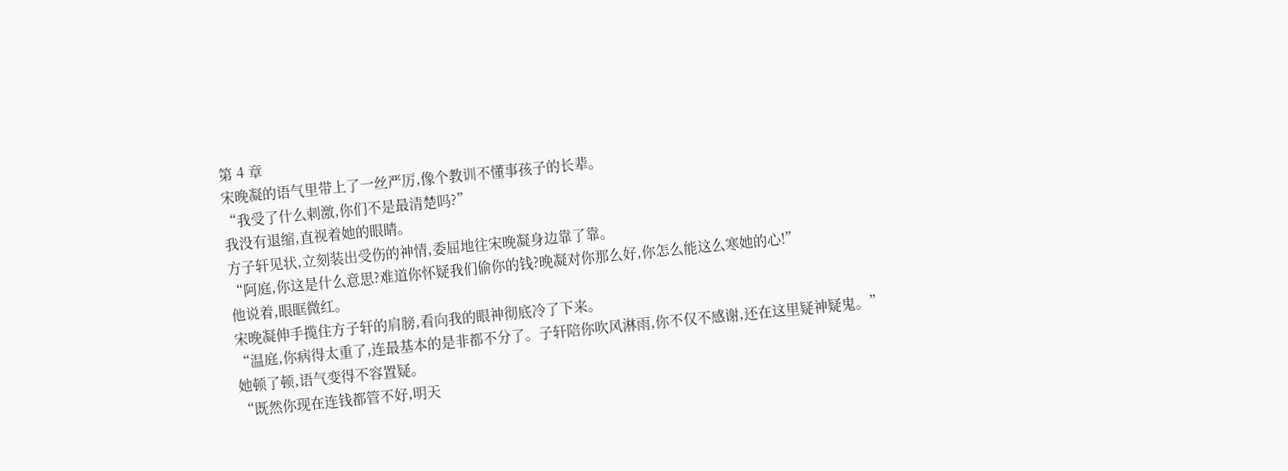第 4 章
宋晚凝的语气里带上了一丝严厉,像个教训不懂事孩子的长辈。
“我受了什么刺激,你们不是最清楚吗?”
我没有退缩,直视着她的眼睛。
方子轩见状,立刻装出受伤的神情,委屈地往宋晚凝身边靠了靠。
“阿庭,你这是什么意思?难道你怀疑我们偷你的钱?晚凝对你那么好,你怎么能这么寒她的心!”
他说着,眼眶微红。
宋晚凝伸手揽住方子轩的肩膀,看向我的眼神彻底冷了下来。
“温庭,你病得太重了,连最基本的是非都不分了。子轩陪你吹风淋雨,你不仅不感谢,还在这里疑神疑鬼。”
她顿了顿,语气变得不容置疑。
“既然你现在连钱都管不好,明天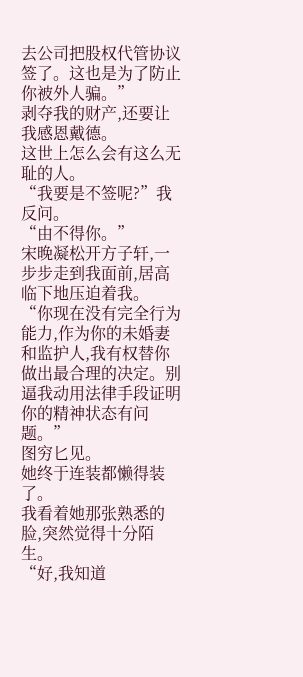去公司把股权代管协议签了。这也是为了防止你被外人骗。”
剥夺我的财产,还要让我感恩戴德。
这世上怎么会有这么无耻的人。
“我要是不签呢?”我反问。
“由不得你。”
宋晚凝松开方子轩,一步步走到我面前,居高临下地压迫着我。
“你现在没有完全行为能力,作为你的未婚妻和监护人,我有权替你做出最合理的决定。别逼我动用法律手段证明你的精神状态有问题。”
图穷匕见。
她终于连装都懒得装了。
我看着她那张熟悉的脸,突然觉得十分陌生。
“好,我知道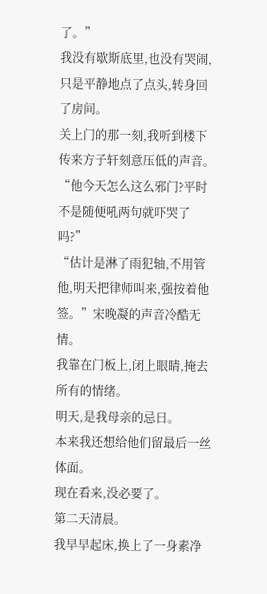了。”
我没有歇斯底里,也没有哭闹,只是平静地点了点头,转身回了房间。
关上门的那一刻,我听到楼下传来方子轩刻意压低的声音。
“他今天怎么这么邪门?平时不是随便吼两句就吓哭了吗?”
“估计是淋了雨犯轴,不用管他,明天把律师叫来,强按着他签。”宋晚凝的声音冷酷无情。
我靠在门板上,闭上眼睛,掩去所有的情绪。
明天,是我母亲的忌日。
本来我还想给他们留最后一丝体面。
现在看来,没必要了。
第二天清晨。
我早早起床,换上了一身素净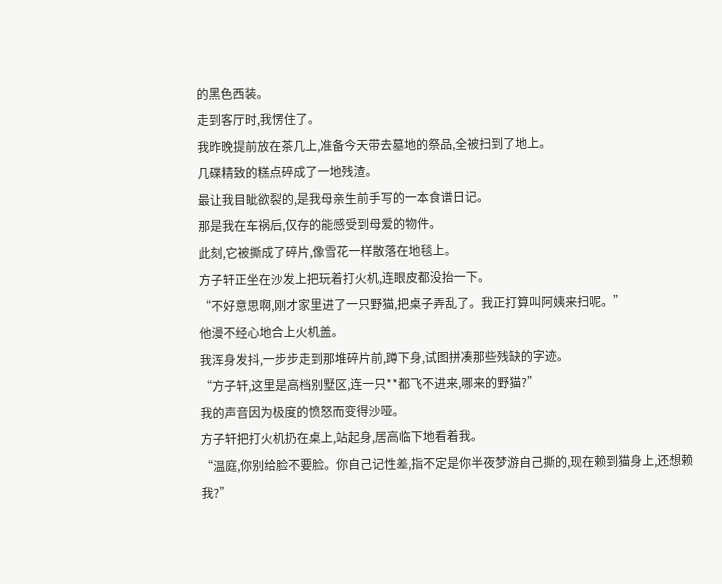的黑色西装。
走到客厅时,我愣住了。
我昨晚提前放在茶几上,准备今天带去墓地的祭品,全被扫到了地上。
几碟精致的糕点碎成了一地残渣。
最让我目眦欲裂的,是我母亲生前手写的一本食谱日记。
那是我在车祸后,仅存的能感受到母爱的物件。
此刻,它被撕成了碎片,像雪花一样散落在地毯上。
方子轩正坐在沙发上把玩着打火机,连眼皮都没抬一下。
“不好意思啊,刚才家里进了一只野猫,把桌子弄乱了。我正打算叫阿姨来扫呢。”
他漫不经心地合上火机盖。
我浑身发抖,一步步走到那堆碎片前,蹲下身,试图拼凑那些残缺的字迹。
“方子轩,这里是高档别墅区,连一只**都飞不进来,哪来的野猫?”
我的声音因为极度的愤怒而变得沙哑。
方子轩把打火机扔在桌上,站起身,居高临下地看着我。
“温庭,你别给脸不要脸。你自己记性差,指不定是你半夜梦游自己撕的,现在赖到猫身上,还想赖我?”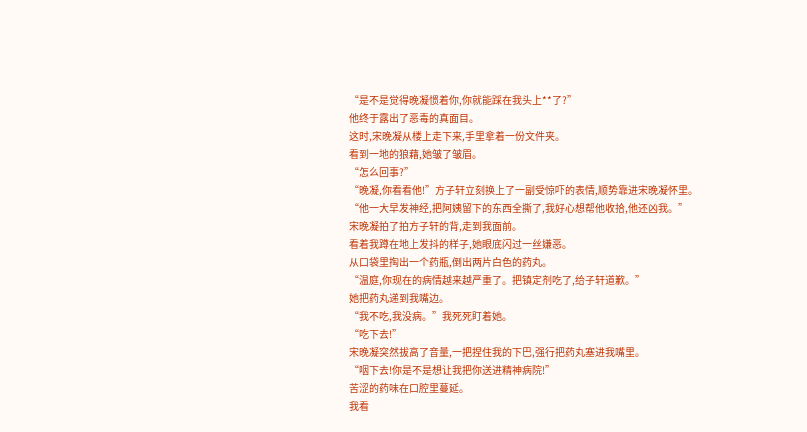“是不是觉得晚凝惯着你,你就能踩在我头上**了?”
他终于露出了恶毒的真面目。
这时,宋晚凝从楼上走下来,手里拿着一份文件夹。
看到一地的狼藉,她皱了皱眉。
“怎么回事?”
“晚凝,你看看他!”方子轩立刻换上了一副受惊吓的表情,顺势靠进宋晚凝怀里。
“他一大早发神经,把阿姨留下的东西全撕了,我好心想帮他收拾,他还凶我。”
宋晚凝拍了拍方子轩的背,走到我面前。
看着我蹲在地上发抖的样子,她眼底闪过一丝嫌恶。
从口袋里掏出一个药瓶,倒出两片白色的药丸。
“温庭,你现在的病情越来越严重了。把镇定剂吃了,给子轩道歉。”
她把药丸递到我嘴边。
“我不吃,我没病。”我死死盯着她。
“吃下去!”
宋晚凝突然拔高了音量,一把捏住我的下巴,强行把药丸塞进我嘴里。
“咽下去!你是不是想让我把你送进精神病院!”
苦涩的药味在口腔里蔓延。
我看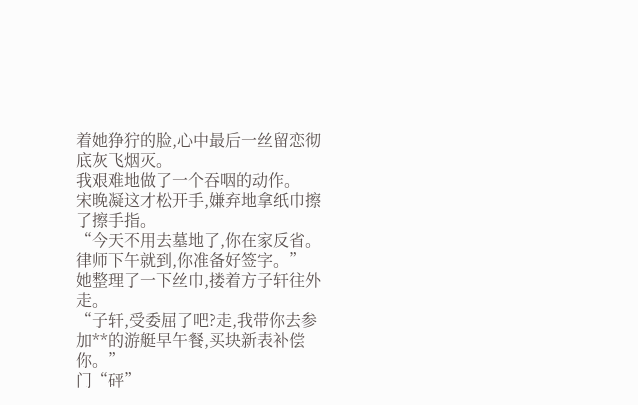着她狰狞的脸,心中最后一丝留恋彻底灰飞烟灭。
我艰难地做了一个吞咽的动作。
宋晚凝这才松开手,嫌弃地拿纸巾擦了擦手指。
“今天不用去墓地了,你在家反省。律师下午就到,你准备好签字。”
她整理了一下丝巾,搂着方子轩往外走。
“子轩,受委屈了吧?走,我带你去参加**的游艇早午餐,买块新表补偿你。”
门“砰”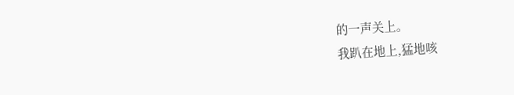的一声关上。
我趴在地上,猛地咳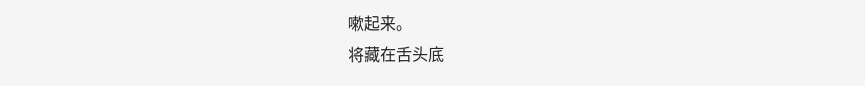嗽起来。
将藏在舌头底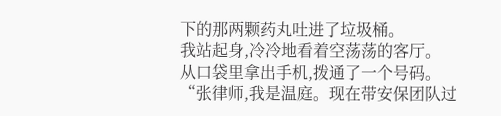下的那两颗药丸吐进了垃圾桶。
我站起身,冷冷地看着空荡荡的客厅。
从口袋里拿出手机,拨通了一个号码。
“张律师,我是温庭。现在带安保团队过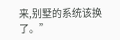来,别墅的系统该换了。”